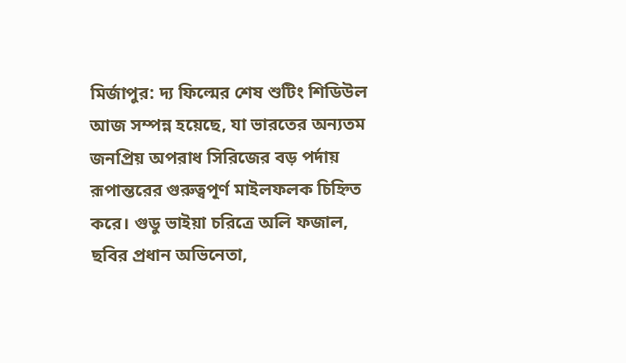মির্জাপুর: দ্য ফিল্মের শেষ শুটিং শিডিউল আজ সম্পন্ন হয়েছে, যা ভারতের অন্যতম জনপ্রিয় অপরাধ সিরিজের বড় পর্দায় রূপান্তরের গুরুত্বপূর্ণ মাইলফলক চিহ্নিত করে। গুডু ভাইয়া চরিত্রে অলি ফজাল, ছবির প্রধান অভিনেতা,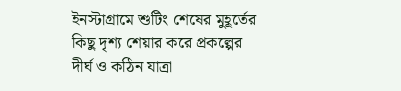ইনস্টাগ্রামে শুটিং শেষের মুহূর্তের কিছু দৃশ্য শেয়ার করে প্রকল্পের দীর্ঘ ও কঠিন যাত্রা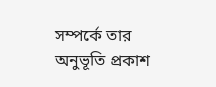সম্পর্কে তার অনুভূতি প্রকাশ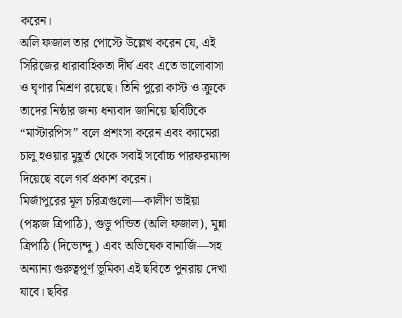করেন।
অলি ফজাল তার পোস্টে উল্লেখ করেন যে, এই সিরিজের ধারাবাহিকতা দীর্ঘ এবং এতে ভালোবাসা ও ঘৃণার মিশ্রণ রয়েছে। তিনি পুরো কাস্ট ও ক্রুকে তাদের নিষ্ঠার জন্য ধন্যবাদ জানিয়ে ছবিটিকে “মাস্টারপিস” বলে প্রশংসা করেন এবং ক্যামেরা চালু হওয়ার মুহূর্ত থেকে সবাই সর্বোচ্চ পারফরম্যান্স দিয়েছে বলে গর্ব প্রকাশ করেন।
মির্জাপুরের মূল চরিত্রগুলো—কালীণ ভাইয়া (পঙ্কজ ত্রিপাঠি), গুডু পন্ডিত (অলি ফজাল), মুন্না ত্রিপাঠি (দিভ্যেন্দু) এবং অভিষেক বানার্জি—সহ অন্যান্য গুরুত্বপূর্ণ ভূমিকা এই ছবিতে পুনরায় দেখা যাবে। ছবির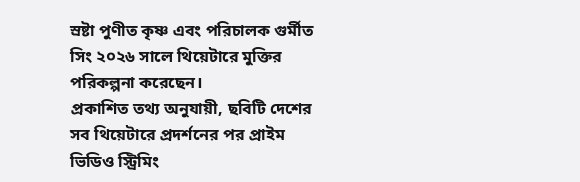স্রষ্টা পুণীত কৃষ্ণ এবং পরিচালক গুর্মীত সিং ২০২৬ সালে থিয়েটারে মুক্তির পরিকল্পনা করেছেন।
প্রকাশিত তথ্য অনুযায়ী, ছবিটি দেশের সব থিয়েটারে প্রদর্শনের পর প্রাইম ভিডিও স্ট্রিমিং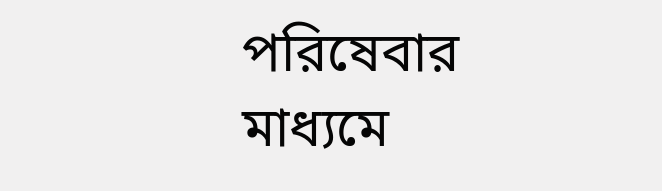পরিষেবার মাধ্যমে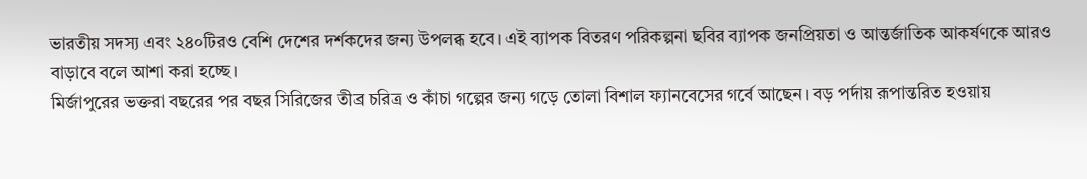ভারতীয় সদস্য এবং ২৪০টিরও বেশি দেশের দর্শকদের জন্য উপলব্ধ হবে। এই ব্যাপক বিতরণ পরিকল্পনা ছবির ব্যাপক জনপ্রিয়তা ও আন্তর্জাতিক আকর্ষণকে আরও বাড়াবে বলে আশা করা হচ্ছে।
মির্জাপুরের ভক্তরা বছরের পর বছর সিরিজের তীব্র চরিত্র ও কাঁচা গল্পের জন্য গড়ে তোলা বিশাল ফ্যানবেসের গর্বে আছেন। বড় পর্দায় রূপান্তরিত হওয়ায়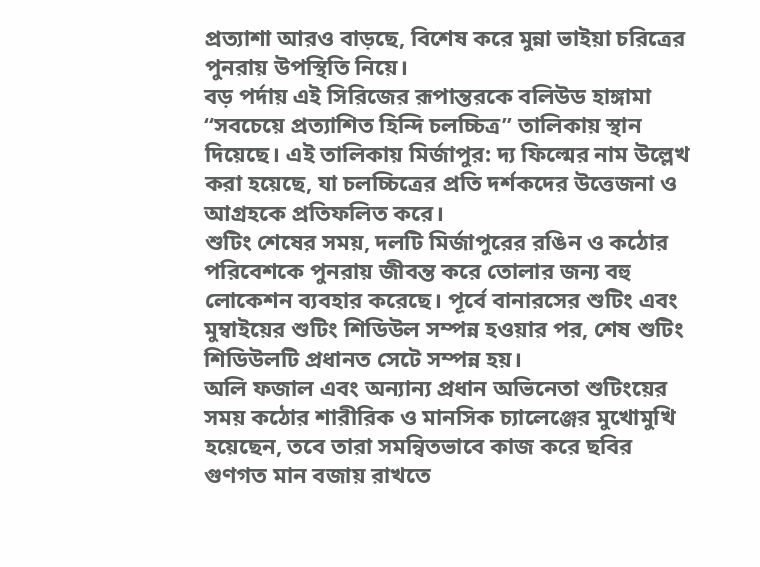প্রত্যাশা আরও বাড়ছে, বিশেষ করে মুন্না ভাইয়া চরিত্রের পুনরায় উপস্থিতি নিয়ে।
বড় পর্দায় এই সিরিজের রূপান্তরকে বলিউড হাঙ্গামা “সবচেয়ে প্রত্যাশিত হিন্দি চলচ্চিত্র” তালিকায় স্থান দিয়েছে। এই তালিকায় মির্জাপুর: দ্য ফিল্মের নাম উল্লেখ করা হয়েছে, যা চলচ্চিত্রের প্রতি দর্শকদের উত্তেজনা ও আগ্রহকে প্রতিফলিত করে।
শুটিং শেষের সময়, দলটি মির্জাপুরের রঙিন ও কঠোর পরিবেশকে পুনরায় জীবন্ত করে তোলার জন্য বহু লোকেশন ব্যবহার করেছে। পূর্বে বানারসের শুটিং এবং মুম্বাইয়ের শুটিং শিডিউল সম্পন্ন হওয়ার পর, শেষ শুটিং শিডিউলটি প্রধানত সেটে সম্পন্ন হয়।
অলি ফজাল এবং অন্যান্য প্রধান অভিনেতা শুটিংয়ের সময় কঠোর শারীরিক ও মানসিক চ্যালেঞ্জের মুখোমুখি হয়েছেন, তবে তারা সমন্বিতভাবে কাজ করে ছবির গুণগত মান বজায় রাখতে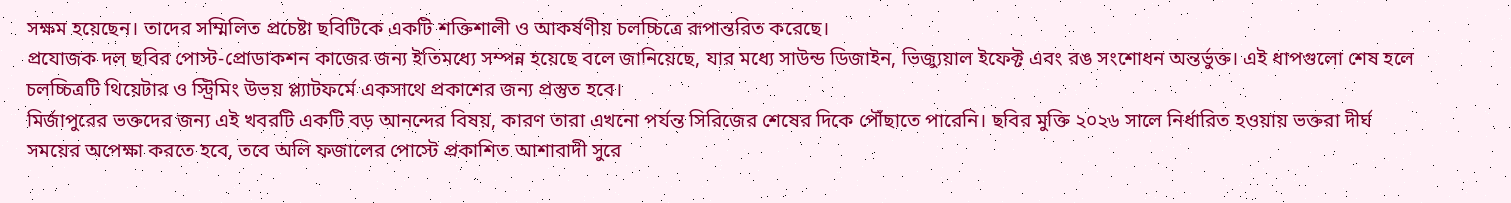সক্ষম হয়েছেন। তাদের সম্মিলিত প্রচেষ্টা ছবিটিকে একটি শক্তিশালী ও আকর্ষণীয় চলচ্চিত্রে রূপান্তরিত করেছে।
প্রযোজক দল ছবির পোস্ট-প্রোডাকশন কাজের জন্য ইতিমধ্যে সম্পন্ন হয়েছে বলে জানিয়েছে, যার মধ্যে সাউন্ড ডিজাইন, ভিজ্যুয়াল ইফেক্ট এবং রঙ সংশোধন অন্তর্ভুক্ত। এই ধাপগুলো শেষ হলে চলচ্চিত্রটি থিয়েটার ও স্ট্রিমিং উভয় প্ল্যাটফর্মে একসাথে প্রকাশের জন্য প্রস্তুত হবে।
মির্জাপুরের ভক্তদের জন্য এই খবরটি একটি বড় আনন্দের বিষয়, কারণ তারা এখনো পর্যন্ত সিরিজের শেষের দিকে পৌঁছাতে পারেনি। ছবির মুক্তি ২০২৬ সালে নির্ধারিত হওয়ায় ভক্তরা দীর্ঘ সময়ের অপেক্ষা করতে হবে, তবে অলি ফজালের পোস্টে প্রকাশিত আশাবাদী সুরে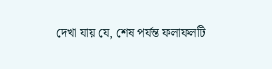দেখা যায় যে, শেষ পর্যন্ত ফলাফলটি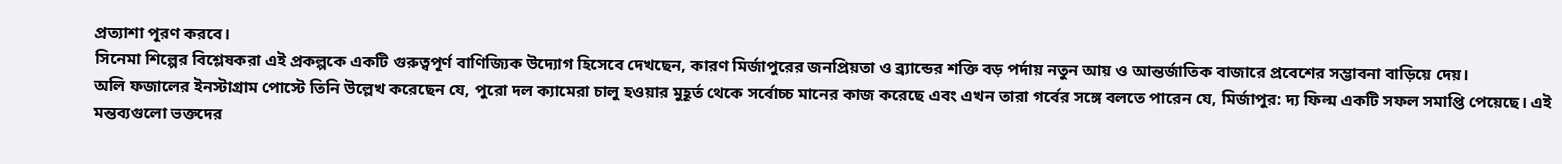প্রত্যাশা পূরণ করবে।
সিনেমা শিল্পের বিশ্লেষকরা এই প্রকল্পকে একটি গুরুত্বপূর্ণ বাণিজ্যিক উদ্যোগ হিসেবে দেখছেন, কারণ মির্জাপুরের জনপ্রিয়তা ও ব্র্যান্ডের শক্তি বড় পর্দায় নতুন আয় ও আন্তর্জাতিক বাজারে প্রবেশের সম্ভাবনা বাড়িয়ে দেয়।
অলি ফজালের ইনস্টাগ্রাম পোস্টে তিনি উল্লেখ করেছেন যে, পুরো দল ক্যামেরা চালু হওয়ার মুহূর্ত থেকে সর্বোচ্চ মানের কাজ করেছে এবং এখন তারা গর্বের সঙ্গে বলতে পারেন যে, মির্জাপুর: দ্য ফিল্ম একটি সফল সমাপ্তি পেয়েছে। এই মন্তব্যগুলো ভক্তদের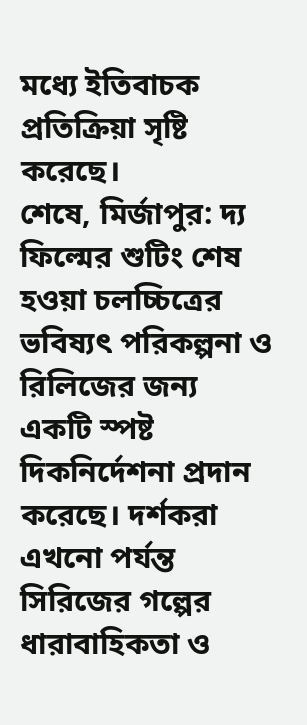মধ্যে ইতিবাচক প্রতিক্রিয়া সৃষ্টি করেছে।
শেষে, মির্জাপুর: দ্য ফিল্মের শুটিং শেষ হওয়া চলচ্চিত্রের ভবিষ্যৎ পরিকল্পনা ও রিলিজের জন্য একটি স্পষ্ট দিকনির্দেশনা প্রদান করেছে। দর্শকরা এখনো পর্যন্ত সিরিজের গল্পের ধারাবাহিকতা ও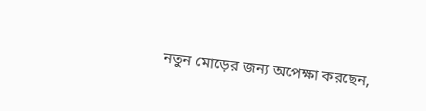নতুন মোড়ের জন্য অপেক্ষা করছেন,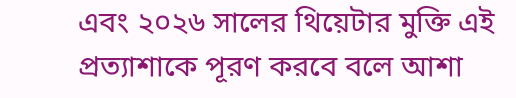এবং ২০২৬ সালের থিয়েটার মুক্তি এই প্রত্যাশাকে পূরণ করবে বলে আশা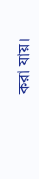করা যায়।